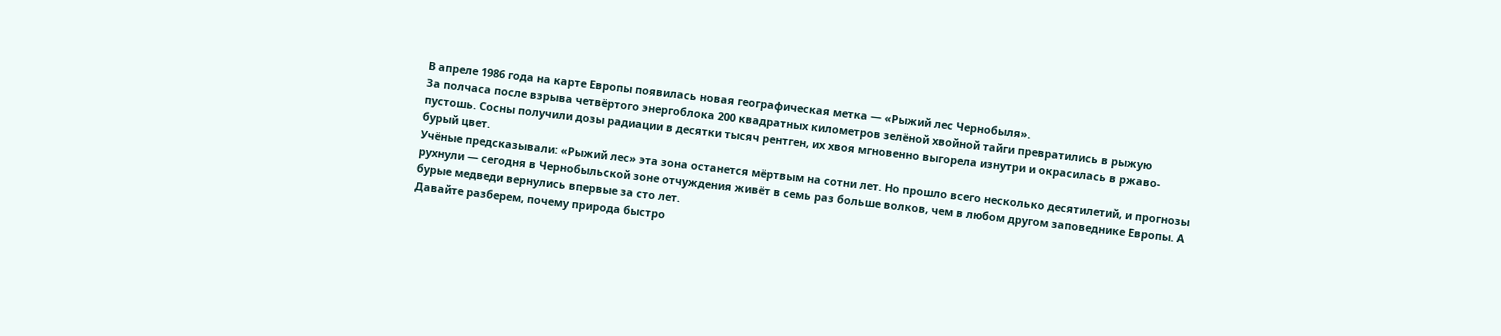В апреле 1986 года на карте Европы появилась новая географическая метка — «Рыжий лес Чернобыля».
За полчаса после взрыва четвёртого энергоблока 200 квадратных километров зелёной хвойной тайги превратились в рыжую пустошь. Сосны получили дозы радиации в десятки тысяч рентген, их хвоя мгновенно выгорела изнутри и окрасилась в ржаво-бурый цвет.
Учёные предсказывали: «Рыжий лес» эта зона останется мёртвым на сотни лет. Но прошло всего несколько десятилетий, и прогнозы рухнули — сегодня в Чернобыльской зоне отчуждения живёт в семь раз больше волков, чем в любом другом заповеднике Европы. А бурые медведи вернулись впервые за сто лет.
Давайте разберем, почему природа быстро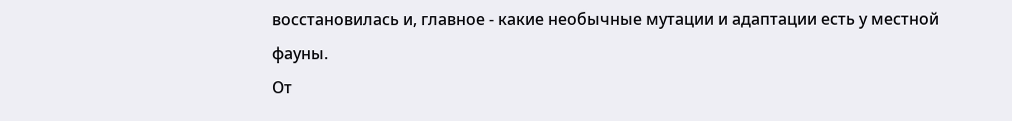восстановилась и, главное - какие необычные мутации и адаптации есть у местной фауны.
От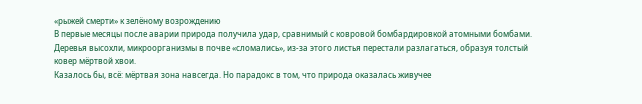«рыжей смерти» к зелёному возрождению
В первые месяцы после аварии природа получила удар, сравнимый с ковровой бомбардировкой атомными бомбами.
Деревья высохли, микроорганизмы в почве «сломались», из-за этого листья перестали разлагаться, образуя толстый ковер мёртвой хвои.
Казалось бы, всё: мёртвая зона навсегда. Но парадокс в том, что природа оказалась живучее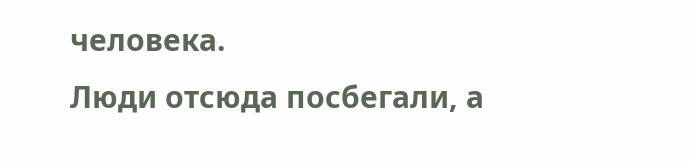человека.
Люди отсюда посбегали, а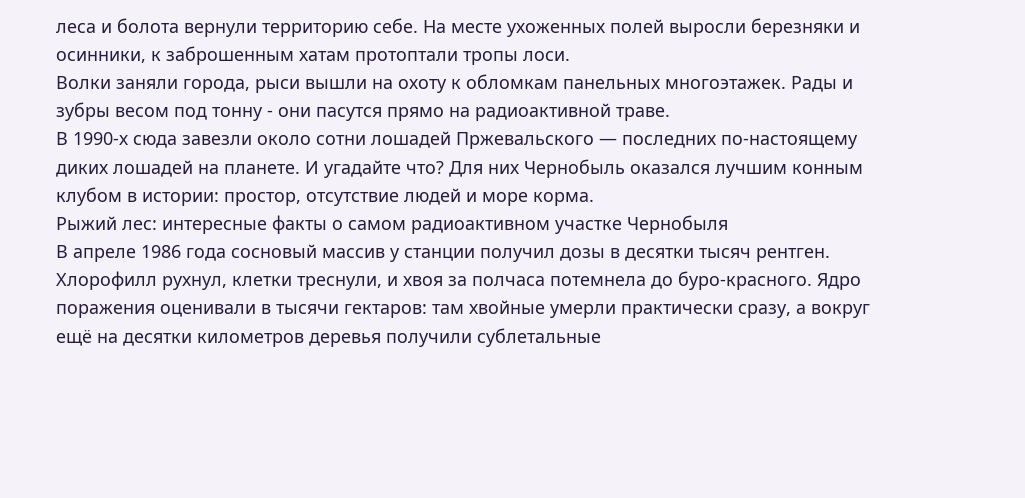леса и болота вернули территорию себе. На месте ухоженных полей выросли березняки и осинники, к заброшенным хатам протоптали тропы лоси.
Волки заняли города, рыси вышли на охоту к обломкам панельных многоэтажек. Рады и зубры весом под тонну - они пасутся прямо на радиоактивной траве.
В 1990-х сюда завезли около сотни лошадей Пржевальского — последних по-настоящему диких лошадей на планете. И угадайте что? Для них Чернобыль оказался лучшим конным клубом в истории: простор, отсутствие людей и море корма.
Рыжий лес: интересные факты о самом радиоактивном участке Чернобыля
В апреле 1986 года сосновый массив у станции получил дозы в десятки тысяч рентген. Хлорофилл рухнул, клетки треснули, и хвоя за полчаса потемнела до буро-красного. Ядро поражения оценивали в тысячи гектаров: там хвойные умерли практически сразу, а вокруг ещё на десятки километров деревья получили сублетальные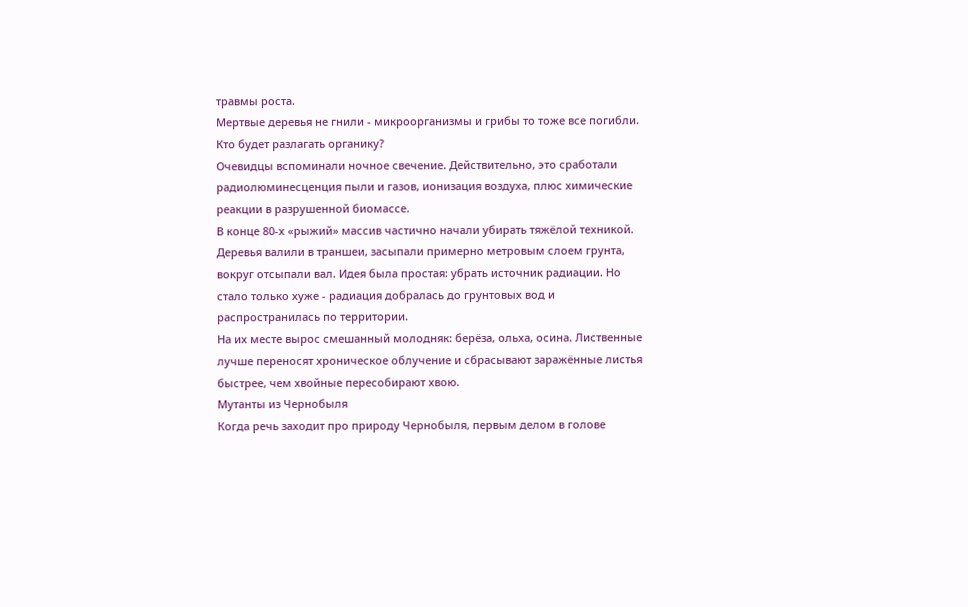травмы роста.
Мертвые деревья не гнили - микроорганизмы и грибы то тоже все погибли. Кто будет разлагать органику?
Очевидцы вспоминали ночное свечение. Действительно, это сработали радиолюминесценция пыли и газов, ионизация воздуха, плюс химические реакции в разрушенной биомассе.
В конце 80-х «рыжий» массив частично начали убирать тяжёлой техникой. Деревья валили в траншеи, засыпали примерно метровым слоем грунта, вокруг отсыпали вал. Идея была простая: убрать источник радиации. Но стало только хуже - радиация добралась до грунтовых вод и распространилась по территории.
На их месте вырос смешанный молодняк: берёза, ольха, осина. Лиственные лучше переносят хроническое облучение и сбрасывают заражённые листья быстрее, чем хвойные пересобирают хвою.
Мутанты из Чернобыля
Когда речь заходит про природу Чернобыля, первым делом в голове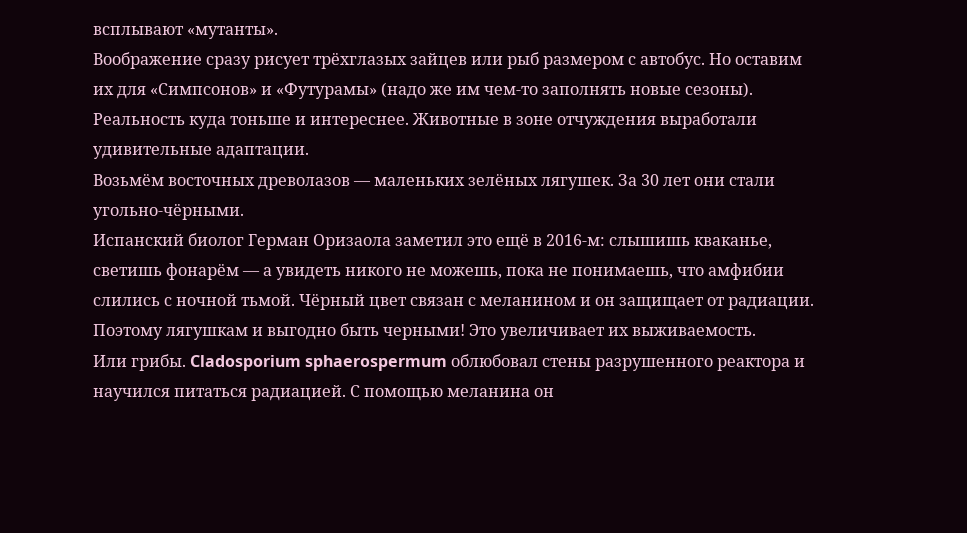всплывают «мутанты».
Воображение сразу рисует трёхглазых зайцев или рыб размером с автобус. Но оставим их для «Симпсонов» и «Футурамы» (надо же им чем-то заполнять новые сезоны).
Реальность куда тоньше и интереснее. Животные в зоне отчуждения выработали удивительные адаптации.
Возьмём восточных древолазов — маленьких зелёных лягушек. За 30 лет они стали угольно-чёрными.
Испанский биолог Герман Оризаола заметил это ещё в 2016-м: слышишь кваканье, светишь фонарём — а увидеть никого не можешь, пока не понимаешь, что амфибии слились с ночной тьмой. Чёрный цвет связан с меланином и он защищает от радиации. Поэтому лягушкам и выгодно быть черными! Это увеличивает их выживаемость.
Или грибы. Cladosporium sphaerospermum облюбовал стены разрушенного реактора и научился питаться радиацией. С помощью меланина он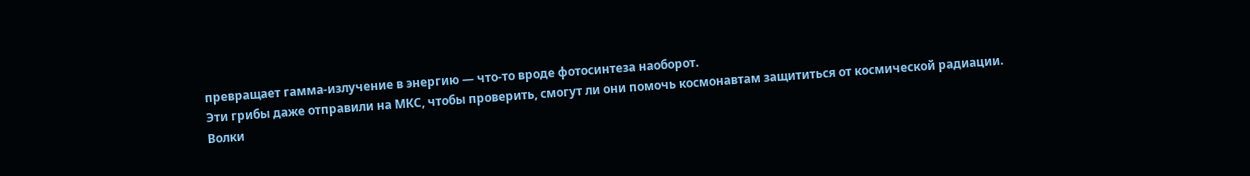превращает гамма-излучение в энергию — что-то вроде фотосинтеза наоборот.
Эти грибы даже отправили на МКС, чтобы проверить, смогут ли они помочь космонавтам защититься от космической радиации.
Волки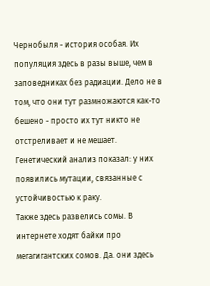Чернобыля - история особая. Их популяция здесь в разы выше, чем в заповедниках без радиации. Дело не в том, что они тут размножаются как-то бешено - просто их тут никто не отстреливает и не мешает.
Генетический анализ показал: у них появились мутации, связанные с устойчивостью к раку.
Также здесь развелись сомы. В интернете ходят байки про мегагигантских сомов. Да. они здесь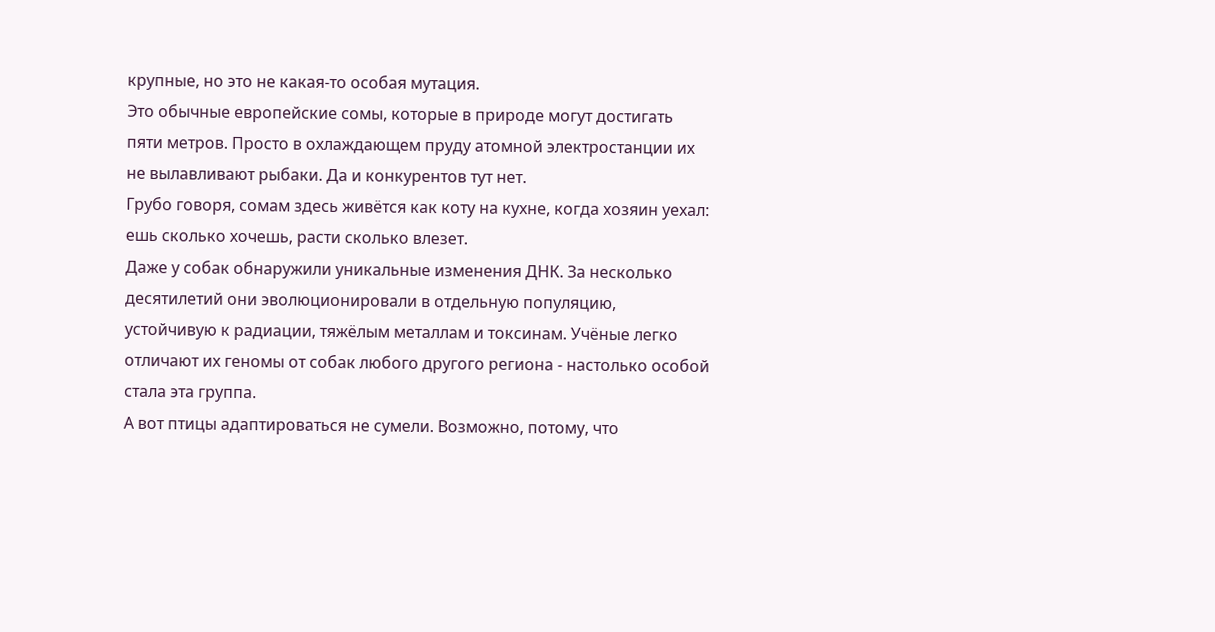крупные, но это не какая-то особая мутация.
Это обычные европейские сомы, которые в природе могут достигать пяти метров. Просто в охлаждающем пруду атомной электростанции их не вылавливают рыбаки. Да и конкурентов тут нет.
Грубо говоря, сомам здесь живётся как коту на кухне, когда хозяин уехал: ешь сколько хочешь, расти сколько влезет.
Даже у собак обнаружили уникальные изменения ДНК. За несколько десятилетий они эволюционировали в отдельную популяцию, устойчивую к радиации, тяжёлым металлам и токсинам. Учёные легко отличают их геномы от собак любого другого региона - настолько особой стала эта группа.
А вот птицы адаптироваться не сумели. Возможно, потому, что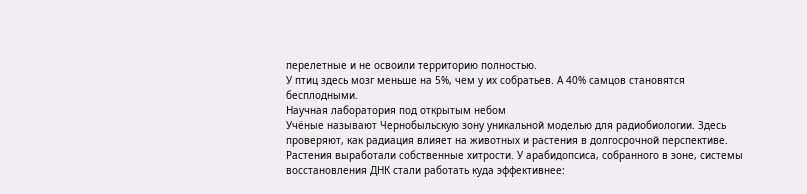перелетные и не освоили территорию полностью.
У птиц здесь мозг меньше на 5%, чем у их собратьев. А 40% самцов становятся бесплодными.
Научная лаборатория под открытым небом
Учёные называют Чернобыльскую зону уникальной моделью для радиобиологии. Здесь проверяют, как радиация влияет на животных и растения в долгосрочной перспективе.
Растения выработали собственные хитрости. У арабидопсиса, собранного в зоне, системы восстановления ДНК стали работать куда эффективнее: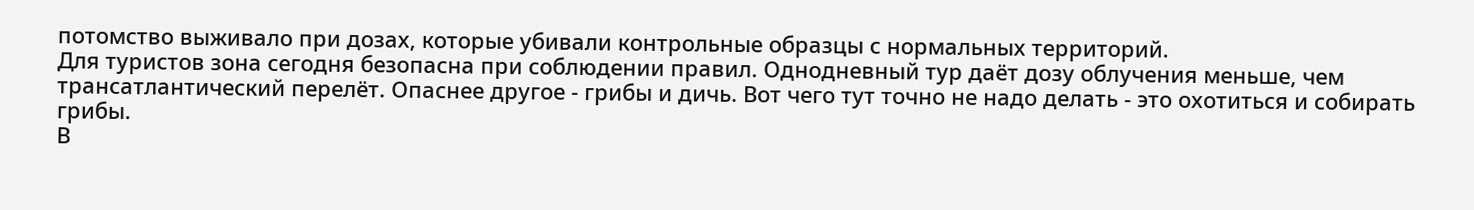потомство выживало при дозах, которые убивали контрольные образцы с нормальных территорий.
Для туристов зона сегодня безопасна при соблюдении правил. Однодневный тур даёт дозу облучения меньше, чем трансатлантический перелёт. Опаснее другое - грибы и дичь. Вот чего тут точно не надо делать - это охотиться и собирать грибы.
В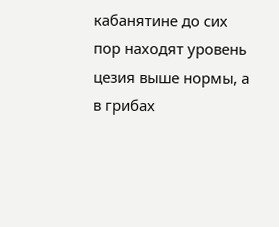кабанятине до сих пор находят уровень цезия выше нормы, а в грибах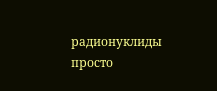радионуклиды просто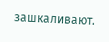зашкаливают.